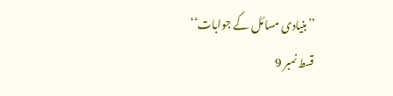’’بنیادی مسائل کے جوابات‘‘
قسط نمبر 9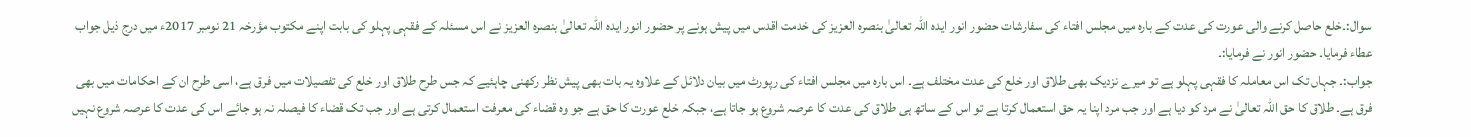سوال:۔خلع حاصل کرنے والی عورت کی عدت کے بارہ میں مجلس افتاء کی سفارشات حضور انور ایدہ اللہ تعالیٰ بنصرہ العزیز کی خدمت اقدس میں پیش ہونے پر حضور انور ایدہ اللہ تعالیٰ بنصرہ العزیز نے اس مسئلہ کے فقہی پہلو کی بابت اپنے مکتوب مؤرخہ 21 نومبر 2017ء میں درج ذیل جواب عطاء فرمایا۔ حضور انور نے فرمایا:۔
جواب:۔ جہاں تک اس معاملہ کا فقہی پہلو ہے تو میرے نزدیک بھی طلاق اور خلع کی عدت مختلف ہے۔ اس بارہ میں مجلس افتاء کی رپورٹ میں بیان دلائل کے علاوہ یہ بات بھی پیش نظر رکھنی چاہئیے کہ جس طرح طلاق اور خلع کی تفصیلات میں فرق ہے، اسی طرح ان کے احکامات میں بھی فرق ہے۔ طلاق کا حق اللہ تعالیٰ نے مرد کو دیا ہے اور جب مرد اپنا یہ حق استعمال کرتا ہے تو اس کے ساتھ ہی طلاق کی عدت کا عرصہ شروع ہو جاتا ہے، جبکہ خلع عورت کا حق ہے جو وہ قضاء کی معرفت استعمال کرتی ہے اور جب تک قضاء کا فیصلہ نہ ہو جائے اس کی عدت کا عرصہ شروع نہیں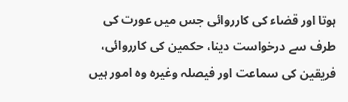ہوتا اور قضاء کی کارروائی جس میں عورت کی طرف سے درخواست دینا، حکمین کی کارروائی، فریقین کی سماعت اور فیصلہ وغیرہ وہ امور ہیں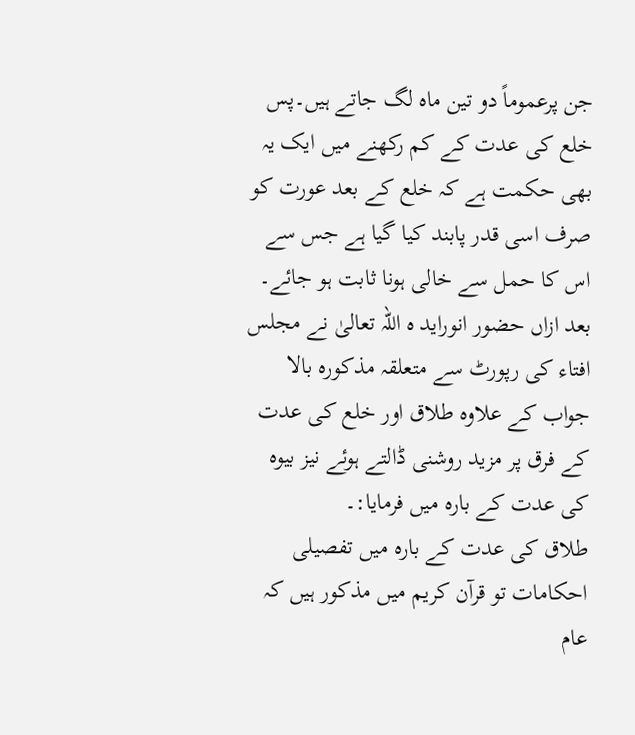جن پرعموماً دو تین ماہ لگ جاتے ہیں۔پس خلع کی عدت کے کم رکھنے میں ایک یہ بھی حکمت ہے کہ خلع کے بعد عورت کو صرف اسی قدر پابند کیا گیا ہے جس سے اس کا حمل سے خالی ہونا ثابت ہو جائے۔
بعد ازاں حضور انوراید ہ اللہ تعالیٰ نے مجلس افتاء کی رپورٹ سے متعلقہ مذکورہ بالا جواب کے علاوہ طلاق اور خلع کی عدت کے فرق پر مزید روشنی ڈالتے ہوئے نیز بیوہ کی عدت کے بارہ میں فرمایا:۔
طلاق کی عدت کے بارہ میں تفصیلی احکامات تو قرآن کریم میں مذکور ہیں کہ عام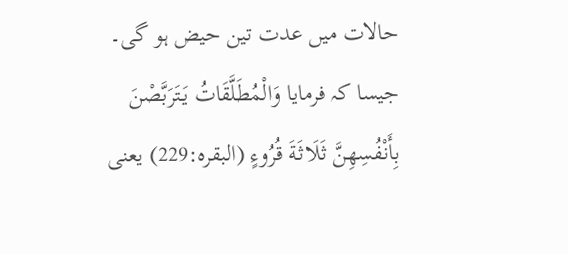حالات میں عدت تین حیض ہو گی۔ جیسا کہ فرمایا وَالْمُطَلَّقَاتُ يَتَرَبَّصْنَ بِأَنْفُسِهِنَّ ثَلَاثَةَ قُرُوءٍ (البقرہ:229) یعنی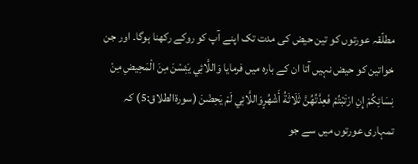مطلّقہ عورتوں کو تین حیض کی مدت تک اپنے آپ کو روکے رکھنا ہوگا۔ اور جن خواتین کو حیض نہیں آتا ان کے بارہ میں فرمایا وَاللَّائِي يَئِسْنَ مِنَ الْمَحِيضِ مِنْ نِسَائِكُمْ إِنِ ارْتَبْتُمْ فَعِدَّتُهُنَّ ثَلَاثَةُ أَشْهُرٍوَاللَّائِي لَمْ يَحِضْنَ (سورۃالطلاق:5) کہ تمہاری عورتوں میں سے جو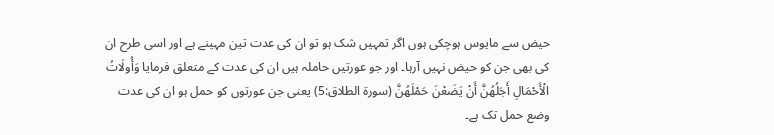حیض سے مایوس ہوچکی ہوں اگر تمہیں شک ہو تو ان کی عدت تین مہینے ہے اور اسی طرح ان کی بھی جن کو حیض نہیں آرہا۔ اور جو عورتیں حاملہ ہیں ان کی عدت کے متعلق فرمایا وَأُولَاتُ الْأَحْمَالِ أَجَلُهُنَّ أَنْ يَضَعْنَ حَمْلَهُنَّ (سورۃ الطلاق:5) یعنی جن عورتوں کو حمل ہو ان کی عدت وضع حمل تک ہے۔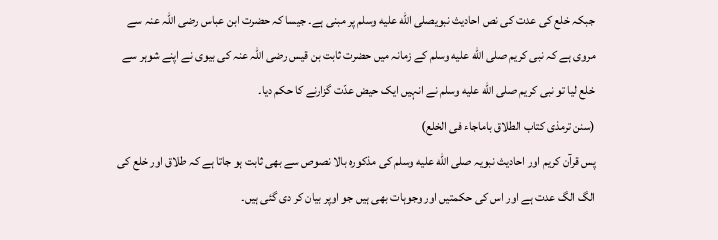جبکہ خلع کی عدت کی نص احادیث نبویصلى الله عليه وسلم پر مبنی ہے۔ جیسا کہ حضرت ابن عباس رضی اللہ عنہ سے مروی ہے کہ نبی کریم صلى الله عليه وسلم کے زمانہ میں حضرت ثابت بن قیس رضی اللہ عنہ کی بیوی نے اپنے شوہر سے خلع لیا تو نبی کریم صلى الله عليه وسلم نے انہیں ایک حیض عدّت گزارنے کا حکم دیا۔
(سنن ترمذی کتاب الطلاق باماجاء فی الخلع)
پس قرآن کریم اور احادیث نبویہ صلى الله عليه وسلم کی مذکورہ بالا نصوص سے بھی ثابت ہو جاتا ہے کہ طلاق اور خلع کی الگ الگ عدت ہے اور اس کی حکمتیں اور وجوہات بھی ہیں جو اوپر بیان کر دی گئی ہیں۔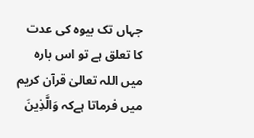جہاں تک بیوہ کی عدت کا تعلق ہے تو اس بارہ میں اللہ تعالیٰ قرآن کریم میں فرماتا ہےکہ وَالَّذِينَ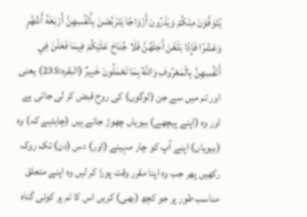يُتَوَفَّوْنَ مِنْكُمْ وَيَذَرُونَ أَزْوَاجًا يَتَرَبَّصْنَ بِأَنْفُسِهِنَّ أَرْبَعَةَ أَشْهُرٍ وَعَشْرًا فَإِذَا بَلَغْنَ أَجَلَهُنَّ فَلَا جُنَاحَ عَلَيْكُمْ فِيمَا فَعَلْنَ فِي أَنْفُسِهِنَّ بِالْمَعْرُوفِ وَاللَّهُ بِمَا تَعْمَلُونَ خَبِيرٌ (البقرہ:235) یعنی اور تم میں سے جن (لوگوں) کی روح قبض کر لی جاتی ہے اور وہ (اپنے پیچھے) بیویاں چھوڑ جاتے ہیں (چاہئیے کہ) وہ (بیویاں) اپنے آپ کو چار مہینے (اور) دس (دن) تک روک رکھیں پھر جب وہ اپنا مقرر وقت پورا کر لیں وہ اپنے متعلق مناسب طور پر جو کچھ (بھی) کریں اس کا تم پر کوئی گناہ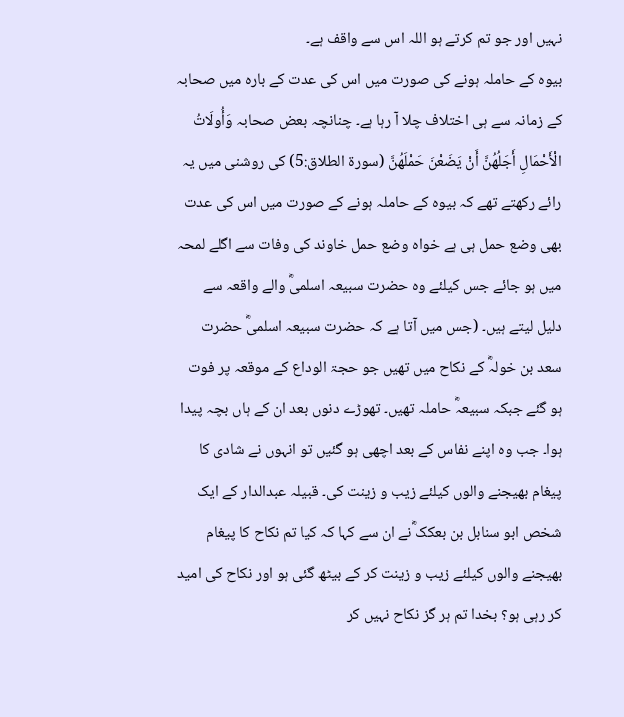نہیں اور جو تم کرتے ہو اللہ اس سے واقف ہے۔
بیوہ کے حاملہ ہونے کی صورت میں اس کی عدت کے بارہ میں صحابہ کے زمانہ سے ہی اختلاف چلا آ رہا ہے۔ چنانچہ بعض صحابہ وَأُولَاتُ الْأَحْمَالِ أَجَلُهُنَّ أَنْ يَضَعْنَ حَمْلَهُنَّ (سورۃ الطلاق:5) کی روشنی میں یہ رائے رکھتے تھے کہ بیوہ کے حاملہ ہونے کے صورت میں اس کی عدت بھی وضع حمل ہی ہے خواہ وضع حمل خاوند کی وفات سے اگلے لمحہ میں ہو جائے جس کیلئے وہ حضرت سبیعہ اسلمیؓ والے واقعہ سے دلیل لیتے ہیں۔ (جس میں آتا ہے کہ حضرت سبیعہ اسلمیؓ حضرت سعد بن خولہؓ کے نکاح میں تھیں جو حجۃ الوداع کے موقعہ پر فوت ہو گئے جبکہ سبیعہؓ حاملہ تھیں۔ تھوڑے دنوں بعد ان کے ہاں بچہ پیدا ہوا۔ جب وہ اپنے نفاس کے بعد اچھی ہو گئیں تو انہوں نے شادی کا پیغام بھیجنے والوں کیلئے زیب و زینت کی۔ قبیلہ عبدالدار کے ایک شخص ابو سنابل بن بعکک ؓنے ان سے کہا کہ کیا تم نکاح کا پیغام بھیجنے والوں کیلئے زیب و زینت کر کے بیٹھ گئی ہو اور نکاح کی امید کر رہی ہو؟ بخدا تم ہر گز نکاح نہیں کر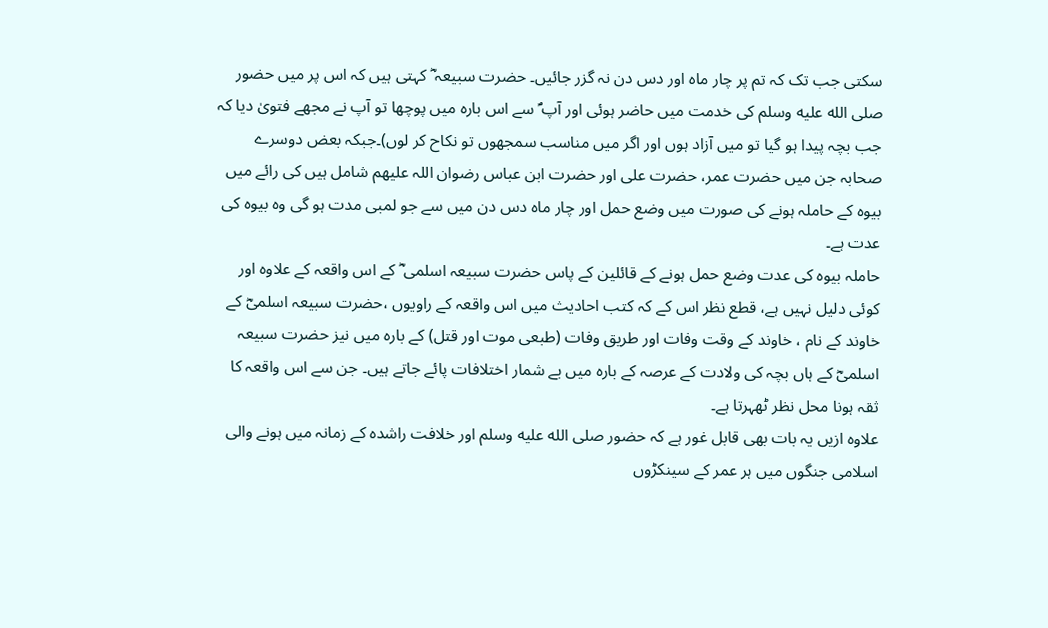سکتی جب تک کہ تم پر چار ماہ اور دس دن نہ گزر جائیں۔ حضرت سبیعہ ؓ کہتی ہیں کہ اس پر میں حضور صلى الله عليه وسلم کی خدمت میں حاضر ہوئی اور آپ ؐ سے اس بارہ میں پوچھا تو آپ نے مجھے فتویٰ دیا کہ جب بچہ پیدا ہو گیا تو میں آزاد ہوں اور اگر میں مناسب سمجھوں تو نکاح کر لوں)۔جبکہ بعض دوسرے صحابہ جن میں حضرت عمر، حضرت علی اور حضرت ابن عباس رضوان اللہ علیھم شامل ہیں کی رائے میں بیوہ کے حاملہ ہونے کی صورت میں وضع حمل اور چار ماہ دس دن میں سے جو لمبی مدت ہو گی وہ بیوہ کی عدت ہے۔
حاملہ بیوہ کی عدت وضع حمل ہونے کے قائلین کے پاس حضرت سبیعہ اسلمی ؓ کے اس واقعہ کے علاوہ اور کوئی دلیل نہیں ہے، قطع نظر اس کے کہ کتب احادیث میں اس واقعہ کے راویوں ،حضرت سبیعہ اسلمیؓ کے خاوند کے نام ، خاوند کے وقت وفات اور طریق وفات (طبعی موت اور قتل) کے بارہ میں نیز حضرت سبیعہ اسلمیؓ کے ہاں بچہ کی ولادت کے عرصہ کے بارہ میں بے شمار اختلافات پائے جاتے ہیں۔ جن سے اس واقعہ کا ثقہ ہونا محل نظر ٹھہرتا ہے۔
علاوہ ازیں یہ بات بھی قابل غور ہے کہ حضور صلى الله عليه وسلم اور خلافت راشدہ کے زمانہ میں ہونے والی اسلامی جنگوں میں ہر عمر کے سینکڑوں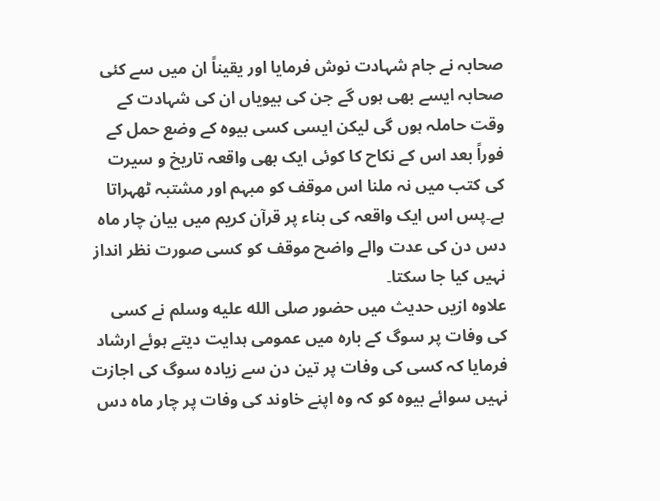صحابہ نے جام شہادت نوش فرمایا اور یقیناً ان میں سے کئی صحابہ ایسے بھی ہوں گے جن کی بیویاں ان کی شہادت کے وقت حاملہ ہوں گی لیکن ایسی کسی بیوہ کے وضع حمل کے فوراً بعد اس کے نکاح کا کوئی ایک بھی واقعہ تاریخ و سیرت کی کتب میں نہ ملنا اس موقف کو مبہم اور مشتبہ ٹھہراتا ہے۔پس اس ایک واقعہ کی بناء پر قرآن کریم میں بیان چار ماہ دس دن کی عدت والے واضح موقف کو کسی صورت نظر انداز نہیں کیا جا سکتا۔
علاوہ ازیں حدیث میں حضور صلى الله عليه وسلم نے کسی کی وفات پر سوگ کے بارہ میں عمومی ہدایت دیتے ہوئے ارشاد فرمایا کہ کسی کی وفات پر تین دن سے زیادہ سوگ کی اجازت نہیں سوائے بیوہ کو کہ وہ اپنے خاوند کی وفات پر چار ماہ دس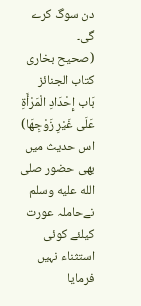دن سوگ کرے گی۔
(صحیح بخاری کتاب الجنائز بَاب إِحْدَادِ الْمَرْأَةِ عَلَى غَيْرِ زَوْجِهَا)
اس حدیث میں بھی حضور صلى الله عليه وسلم نےحاملہ عورت کیلئے کوئی استثناء نہیں فرمایا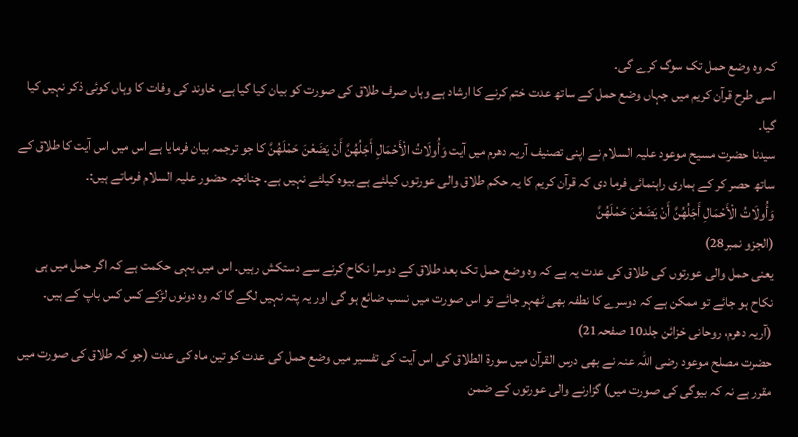کہ وہ وضع حمل تک سوگ کرے گی۔
اسی طرح قرآن کریم میں جہاں وضع حمل کے ساتھ عدت ختم کرنے کا ارشاد ہے وہاں صرف طلاق کی صورت کو بیان کیا گیا ہے، خاوند کی وفات کا وہاں کوئی ذکر نہیں کیا گیا۔
سیدنا حضرت مسیح موعود علیہ السلام نے اپنی تصنیف آریہ دھرم میں آیت وَأُولَاتُ الْأَحْمَالِ أَجَلُهُنَّ أَنْ يَضَعْنَ حَمْلَهُنَّ کا جو ترجمہ بیان فرمایا ہے اس میں اس آیت کا طلاق کے ساتھ حصر کر کے ہماری راہنمائی فرما دی کہ قرآن کریم کا یہ حکم طلاق والی عورتوں کیلئے ہے بیوہ کیلئے نہیں ہے۔ چنانچہ حضور علیہ السلام فرماتے ہیں:۔
وَأُولَاتُ الْأَحْمَالِ أَجَلُهُنَّ أَنْ يَضَعْنَ حَمْلَهُنَّ
(الجزو نمبر28)
یعنی حمل والی عورتوں کی طلاق کی عدت یہ ہے کہ وہ وضع حمل تک بعد طلاق کے دوسرا نکاح کرنے سے دستکش رہیں۔ اس میں یہی حکمت ہے کہ اگر حمل میں ہی نکاح ہو جائے تو ممکن ہے کہ دوسرے کا نطفہ بھی ٹھہر جائے تو اس صورت میں نسب ضائع ہو گی اور یہ پتہ نہیں لگے گا کہ وہ دونوں لڑکے کس کس باپ کے ہیں۔
(آریہ دھرم، روحانی خزائن جلد10 صفحہ21)
حضرت مصلح موعود رضی اللہ عنہ نے بھی درس القرآن میں سورۃ الطلاق کی اس آیت کی تفسیر میں وضع حمل کی عدت کو تین ماہ کی عدت (جو کہ طلاق کی صورت میں مقرر ہے نہ کہ بیوگی کی صورت میں) گزارنے والی عورتوں کے ضمن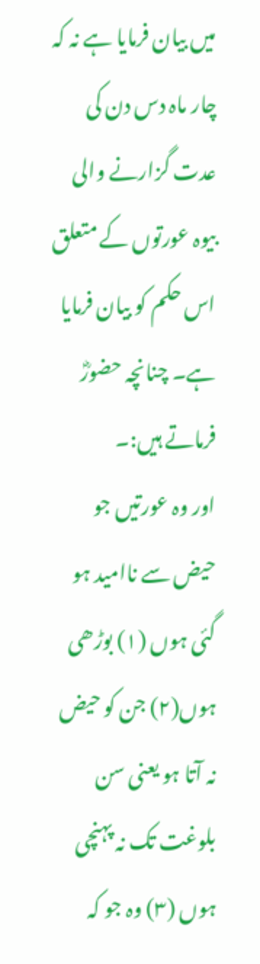میں بیان فرمایا ہے نہ کہ چار ماہ دس دن کی عدت گزارنے والی بیوہ عورتوں کے متعلق اس حکم کو بیان فرمایا ہے۔ چنانچہ حضورؓ فرماتے ہیں:۔
اور وہ عورتیں جو حیض سے ناامید ہو گئی ہوں (۱) بوڑھی ہوں(۲) جن کو حیض نہ آتا ہو یعنی سن بلوغت تک نہ پہنچی ہوں (۳) وہ جو کہ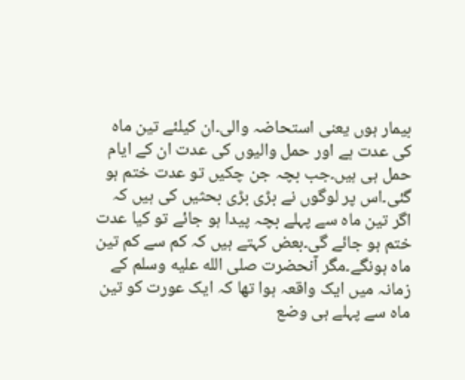بیمار ہوں یعنی استحاضہ والی۔ان کیلئے تین ماہ کی عدت ہے اور حمل والیوں کی عدت ان کے ایام حمل ہی ہیں۔جب بچہ جن چکیں تو عدت ختم ہو گئی۔اس پر لوگوں نے بڑی بڑی بحثیں کی ہیں کہ اگر تین ماہ سے پہلے بچہ پیدا ہو جائے تو کیا عدت ختم ہو جائے گی۔بعض کہتے ہیں کہ کم سے کم تین ماہ ہونگے۔مگر آنحضرت صلى الله عليه وسلم کے زمانہ میں ایک واقعہ ہوا تھا کہ ایک عورت کو تین ماہ سے پہلے ہی وضع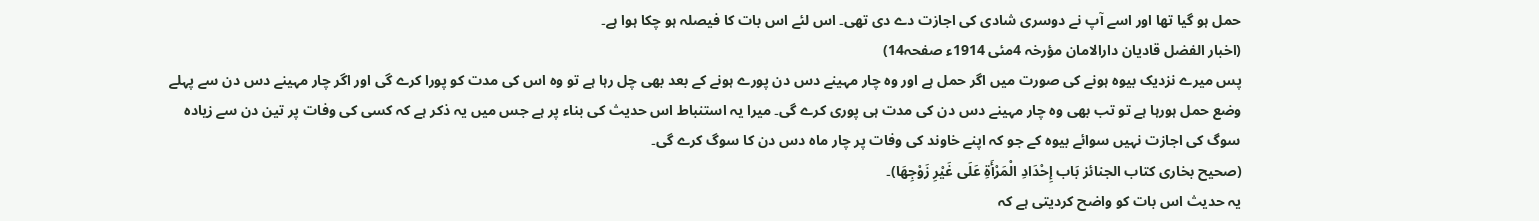حمل ہو گیا تھا اور اسے آپ نے دوسری شادی کی اجازت دے دی تھی۔ اس لئے اس بات کا فیصلہ ہو چکا ہوا ہے۔
(اخبار الفضل قادیان دارالامان مؤرخہ 4مئی 1914ء صفحہ14)
پس میرے نزدیک بیوہ ہونے کی صورت میں اگر حمل ہے اور وہ چار مہینے دس دن پورے ہونے کے بعد بھی چل رہا ہے تو وہ اس کی مدت کو پورا کرے گی اور اگر چار مہینے دس دن سے پہلے وضع حمل ہورہا ہے تو تب بھی وہ چار مہینے دس دن کی مدت ہی پوری کرے گی۔ میرا یہ استنباط اس حدیث کی بناء پر ہے جس میں یہ ذکر ہے کہ کسی کی وفات پر تین دن سے زیادہ سوگ کی اجازت نہیں سوائے بیوہ کے جو کہ اپنے خاوند کی وفات پر چار ماہ دس دن کا سوگ کرے گی۔
(صحیح بخاری کتاب الجنائز بَاب إِحْدَادِ الْمَرْأَةِ عَلَى غَيْرِ زَوْجِهَا)۔
یہ حدیث اس بات کو واضح کردیتی ہے کہ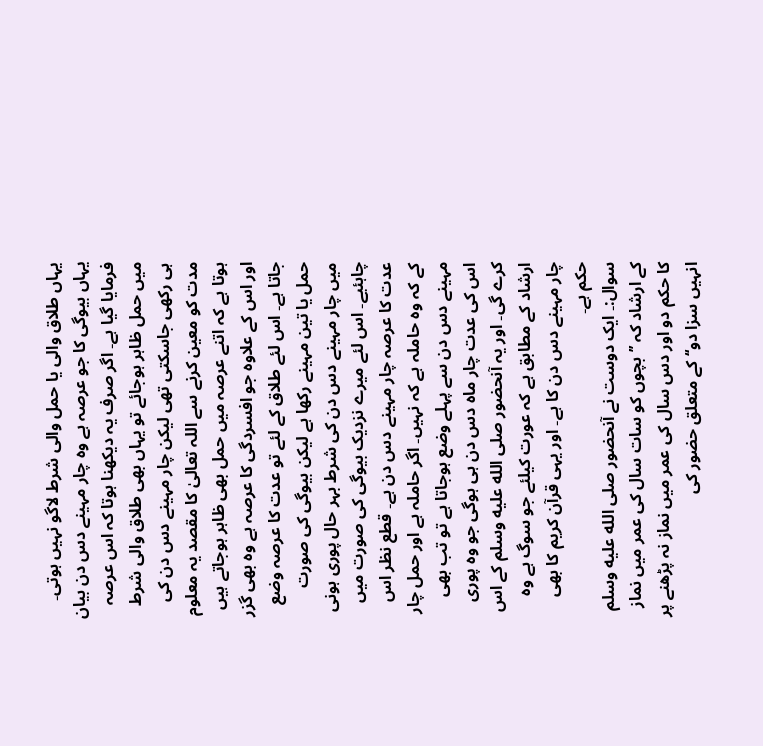یہاں طلاق والی یا حمل والی شرط لاگو نہیں ہوتی۔ یہاں بیوگی کا جو عرصہ ہے وہ چار مہینے دس دن بیان فرمایا گیا ہے۔ اگر صرف یہ دیکھنا ہوتا کہ اس عرصہ میں حمل ظاہر ہوجائے تو یہاں بھی طلاق والی شرط ہی رکھی جاسکتی تھی لیکن چار مہینے دس دن کی مدت کو معین کرنے سے اللہ تعالیٰ کا مقصد یہ معلوم ہوتا ہے کہ اتنے عرصہ میں حمل بھی ظاہر ہوجاتے ہیں اور اس کے علاوہ جو افسردگی کا عرصہ ہے وہ بھی گزر جاتا ہے۔ اس لئے طلاق کے لئے تو عدت کا عرصہ وضع حمل یا تین مہینے رکھا ہے لیکن بیوگی کی صورت میں چار مہینے دس دن کی شرط بہر حال پوری ہونی چاہئیے۔ اس لئے میرے نزدیک بیوگی کی صورت میں عدت کا عرصہ چار مہینے دس دن ہے۔ قطع نظر اس کے کہ وہ حاملہ ہے کہ نہیں۔ اگر حاملہ ہے اور حمل چار مہینے دس دن سے پہلے وضع ہوجاتا ہے تو تب بھی اس کی عدت چار ماہ دس دن ہی ہوگی جو وہ پوری کرے گی۔ اور یہ آنحضور صلى الله عليه وسلم کے اس ارشاد کے مطابق ہے کہ عورت کیلئے جو سوگ ہے وہ چار مہینے دس دن کا ہے۔ اور یہی قرآن کریم کا بھی حکم ہے۔
سوال:۔ ایک دوست نے آنحضور صلى الله عليه وسلم کے ارشاد کہ ’’بچوں کو سات سال کی عمر میں نماز کا حکم دو اور دس سال کی عمر میں نماز نہ پڑھنے پر انہیں سزا دو‘‘ کے متعلق حضور کی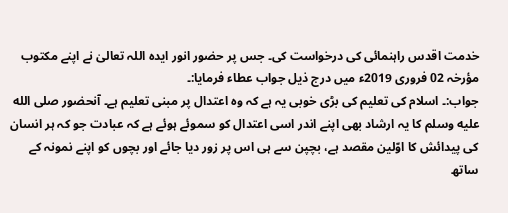خدمت اقدس راہنمائی کی درخواست کی۔ جس پر حضور انور ایدہ اللہ تعالیٰ نے اپنے مکتوب مؤرخہ 02 فروری 2019ء میں درج ذیل جواب عطاء فرمایا:۔
جواب:۔ اسلام کی تعلیم کی بڑی خوبی یہ ہے کہ وہ اعتدال پر مبنی تعلیم ہے۔ آنحضور صلى الله عليه وسلم کا یہ ارشاد بھی اپنے اندر اسی اعتدال کو سموئے ہوئے ہے کہ عبادت جو کہ ہر انسان کی پیدائش کا اوّلین مقصد ہے، بچپن سے ہی اس پر زور دیا جائے اور بچوں کو اپنے نمونہ کے ساتھ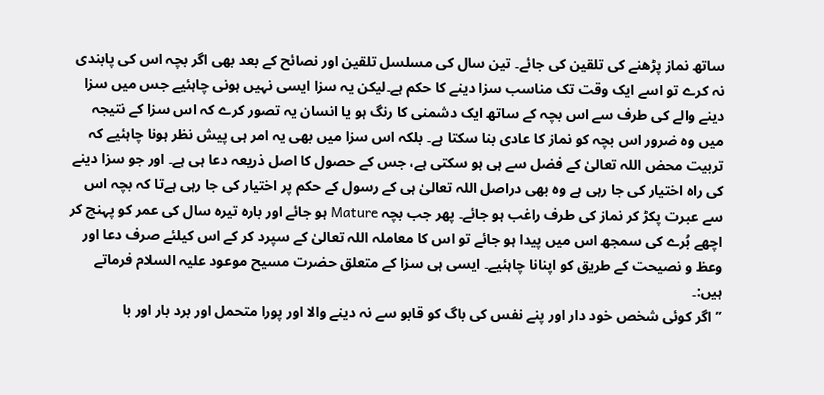ساتھ نماز پڑھنے کی تلقین کی جائے۔ تین سال کی مسلسل تلقین اور نصائح کے بعد بھی اگر بچہ اس کی پابندی نہ کرے تو اسے ایک وقت تک مناسب سزا دینے کا حکم ہے۔لیکن یہ سزا ایسی نہیں ہونی چاہئیے جس میں سزا دینے والے کی طرف سے اس بچہ کے ساتھ ایک دشمنی کا رنگ ہو یا انسان یہ تصور کرے کہ اس سزا کے نتیجہ میں وہ ضرور اس بچہ کو نماز کا عادی بنا سکتا ہے۔ بلکہ اس سزا میں بھی یہ امر ہی پیش نظر ہونا چاہئیے کہ تربیت محض اللہ تعالیٰ کے فضل سے ہی ہو سکتی ہے، جس کے حصول کا اصل ذریعہ دعا ہی ہے۔ اور جو سزا دینے کی راہ اختیار کی جا رہی ہے وہ بھی دراصل اللہ تعالیٰ ہی کے رسول کے حکم پر اختیار کی جا رہی ہےتا کہ بچہ اس سے عبرت پکڑ کر نماز کی طرف راغب ہو جائے۔ پھر جب بچہ Mature ہو جائے اور بارہ تیرہ سال کی عمر کو پہنچ کر اچھے بُرے کی سمجھ اس میں پیدا ہو جائے تو اس کا معاملہ اللہ تعالیٰ کے سپرد کر کے اس کیلئے صرف دعا اور وعظ و نصیحت کے طریق کو اپنانا چاہئیے۔ ایسی ہی سزا کے متعلق حضرت مسیح موعود علیہ السلام فرماتے ہیں:۔
’’اگر کوئی شخص خود دار اور پنے نفس کی باگ کو قابو سے نہ دینے والا اور پورا متحمل اور برد بار اور با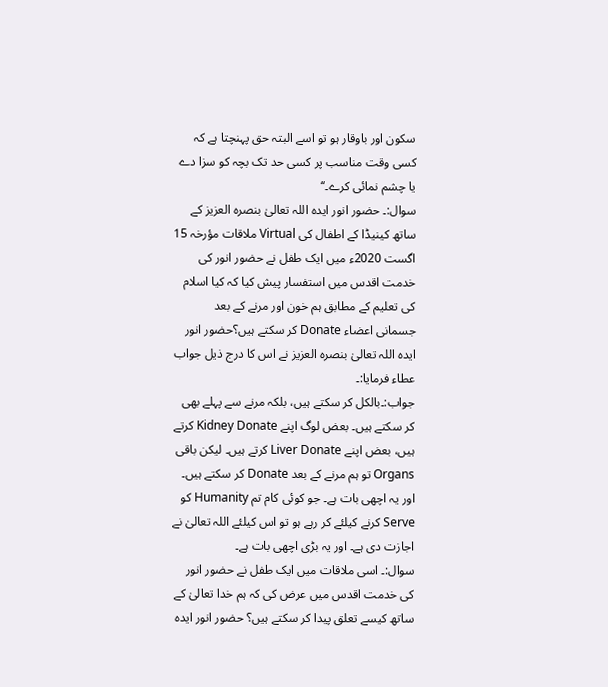سکون اور باوقار ہو تو اسے البتہ حق پہنچتا ہے کہ کسی وقت مناسب پر کسی حد تک بچہ کو سزا دے یا چشم نمائی کرے۔‘‘
سوال:۔ حضور انور ایدہ اللہ تعالیٰ بنصرہ العزیز کے ساتھ کینیڈا کے اطفال کی Virtual ملاقات مؤرخہ 15 اگست 2020ء میں ایک طفل نے حضور انور کی خدمت اقدس میں استفسار پیش کیا کہ کیا اسلام کی تعلیم کے مطابق ہم خون اور مرنے کے بعد جسمانی اعضاء Donate کر سکتے ہیں؟حضور انور ایدہ اللہ تعالیٰ بنصرہ العزیز نے اس کا درج ذیل جواب عطاء فرمایا:۔
جواب:۔بالکل کر سکتے ہیں، بلکہ مرنے سے پہلے بھی کر سکتے ہیں۔ بعض لوگ اپنے Kidney Donate کرتے ہیں، بعض اپنے Liver Donate کرتے ہیں۔ لیکن باقی Organs تو ہم مرنے کے بعد Donate کر سکتے ہیں۔ اور یہ اچھی بات ہے۔ جو کوئی کام تم Humanity کو Serve کرنے کیلئے کر رہے ہو تو اس کیلئے اللہ تعالیٰ نے اجازت دی ہے۔ اور یہ بڑی اچھی بات ہے۔
سوال:۔ اسی ملاقات میں ایک طفل نے حضور انور کی خدمت اقدس میں عرض کی کہ ہم خدا تعالیٰ کے ساتھ کیسے تعلق پیدا کر سکتے ہیں؟ حضور انور ایدہ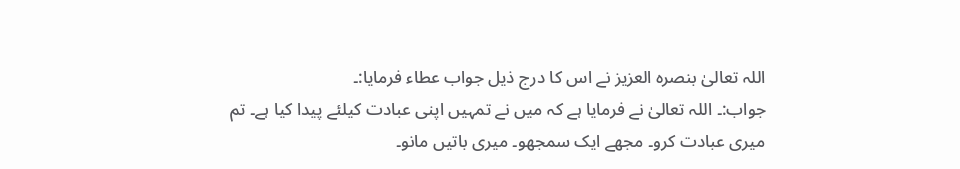اللہ تعالیٰ بنصرہ العزیز نے اس کا درج ذیل جواب عطاء فرمایا:۔
جواب:۔ اللہ تعالیٰ نے فرمایا ہے کہ میں نے تمہیں اپنی عبادت کیلئے پیدا کیا ہے۔ تم میری عبادت کرو۔ مجھے ایک سمجھو۔ میری باتیں مانو۔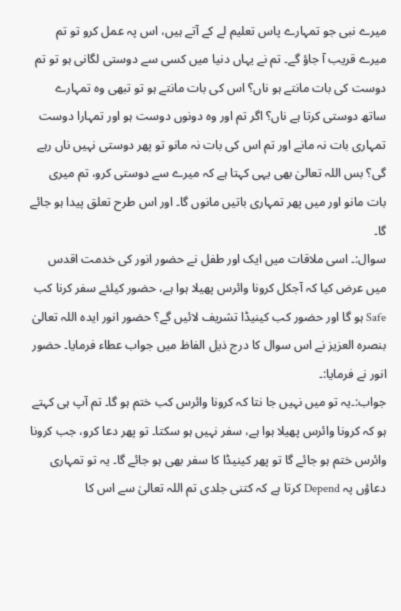میرے نبی جو تمہارے پاس تعلیم لے کے آتے ہیں، اس پہ عمل کرو تو تم میرے قریب آ جاؤ گے۔ تم نے یہاں دنیا میں کسی سے دوستی لگانی ہو تو تم دوست کی بات مانتے ہو ناں؟ اس کی بات مانتے ہو تو تبھی وہ تمہارے ساتھ دوستی کرتا ہے ناں؟ اگر تم اور وہ دونوں دوست ہو اور تمہارا دوست تمہاری بات نہ مانے اور تم اس کی بات نہ مانو تو پھر دوستی نہیں ناں رہے گی؟ بس اللہ تعالیٰ بھی یہی کہتا ہے کہ میرے سے دوستی کرو، تم میری بات مانو اور میں پھر تمہاری باتیں مانوں گا۔ اور اس طرح تعلق پیدا ہو جائے گا۔
سوال:۔ اسی ملاقات میں ایک اور طفل نے حضور انور کی خدمت اقدس میں عرض کیا کہ آجکل کرونا وائرس پھیلا ہوا ہے، حضور کیلئے سفر کرنا کب Safe ہو گا اور حضور کب کینیڈا تشریف لائیں گے؟ حضور انور ایدہ اللہ تعالیٰ بنصرہ العزیز نے اس سوال کا درج ذیل الفاظ میں جواب عطاء فرمایا۔ حضور انور نے فرمایا:۔
جواب:۔یہ تو میں نہیں جا نتا کہ کرونا وائرس کب ختم ہو گا۔ تم آپ ہی کہتے ہو کہ کرونا وائرس پھیلا ہوا ہے، سفر نہیں ہو سکتا۔ تو پھر دعا کرو، جب کرونا وائرس ختم ہو جائے گا تو پھر کینیڈا کا سفر بھی ہو جائے گا۔ یہ تو تمہاری دعاؤں پہ Depend کرتا ہے کہ کتنی جلدی تم اللہ تعالیٰ سے اس کا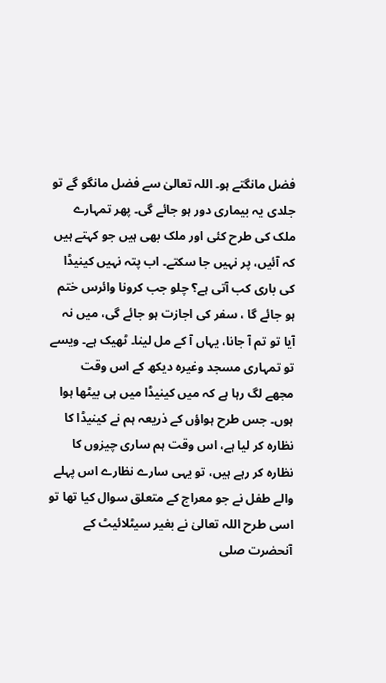فضل مانگتے ہو۔ اللہ تعالیٰ سے فضل مانگو گے تو جلدی یہ بیماری دور ہو جائے گی۔ پھر تمہارے ملک کی طرح کئی اور ملک بھی ہیں جو کہتے ہیں کہ آئیں، پر نہیں جا سکتے۔ اب پتہ نہیں کینیڈا کی باری کب آتی ہے؟ چلو جب کرونا وائرس ختم ہو جائے گا ، سفر کی اجازت ہو جائے گی، میں نہ آیا تو تم آ جانا، یہاں آ کے مل لینا۔ ٹھیک ہے۔ ویسے تو تمہاری مسجد وغیرہ دیکھ کے اس وقت مجھے لگ رہا ہے کہ میں کینیڈا میں ہی بیٹھا ہوا ہوں۔ جس طرح ہواؤں کے ذریعہ ہم نے کینیڈا کا نظارہ کر لیا ہے، اس وقت ہم ساری چیزوں کا نظارہ کر رہے ہیں، تو یہی سارے نظارے اس پہلے والے طفل نے جو معراج کے متعلق سوال کیا تھا تو اسی طرح اللہ تعالیٰ نے بغیر سیٹلائیٹ کے آنحضرت صلى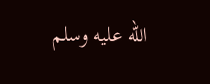الله عليه وسلم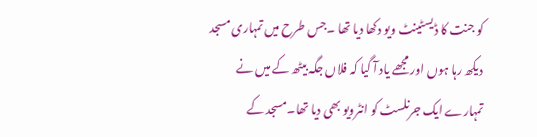کو جنت کا ڈیسٹینٹ ویو دکھا دیا تھا ۔جس طرح میں تمہاری مسجد دیکھ رہا ہوں اور مجھے یاد آ گیا کہ فلاں جگہ بیٹھ کے میں نے تمہارے ایک جرنلسٹ کو انٹرویو بھی دیا تھا۔مسجد کے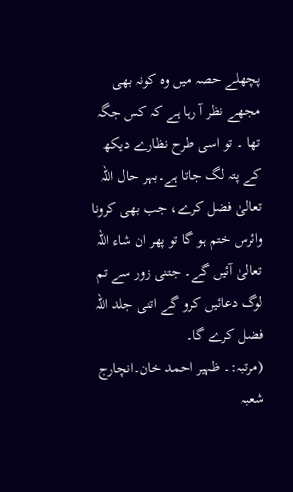پچھلے حصہ میں وہ کونہ بھی مجھے نظر آ رہا ہے کہ کس جگہ تھا ۔ تو اسی طرح نظارے دیکھ کے پتہ لگ جاتا ہے۔بہر حال اللہ تعالیٰ فضل کرے، جب بھی کرونا وائرس ختم ہو گا تو پھر ان شاء اللہ تعالیٰ آئیں گے۔ جتنی زور سے تم لوگ دعائیں کرو گے اتنی جلد اللہ فضل کرے گا۔
(مرتبہ:۔ ظہیر احمد خان۔انچارج شعبہ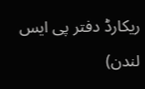ریکارڈ دفتر پی ایس لندن)